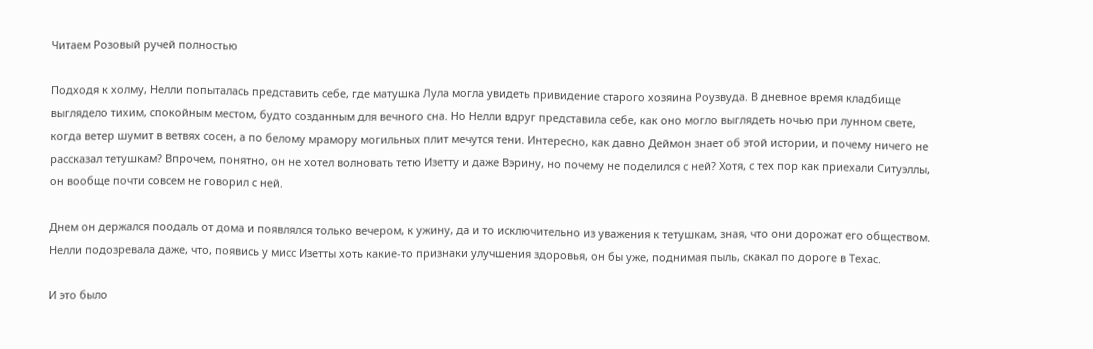Читаем Розовый ручей полностью

Подходя к холму, Нелли попыталась представить себе, где матушка Лула могла увидеть привидение старого хозяина Роузвуда. В дневное время кладбище выглядело тихим, спокойным местом, будто созданным для вечного сна. Но Нелли вдруг представила себе, как оно могло выглядеть ночью при лунном свете, когда ветер шумит в ветвях сосен, а по белому мрамору могильных плит мечутся тени. Интересно, как давно Деймон знает об этой истории, и почему ничего не рассказал тетушкам? Впрочем, понятно, он не хотел волновать тетю Изетту и даже Вэрину, но почему не поделился с ней? Хотя, с тех пор как приехали Ситуэллы, он вообще почти совсем не говорил с ней.

Днем он держался поодаль от дома и появлялся только вечером, к ужину, да и то исключительно из уважения к тетушкам, зная, что они дорожат его обществом. Нелли подозревала даже, что, появись у мисс Изетты хоть какие-то признаки улучшения здоровья, он бы уже, поднимая пыль, скакал по дороге в Техас.

И это было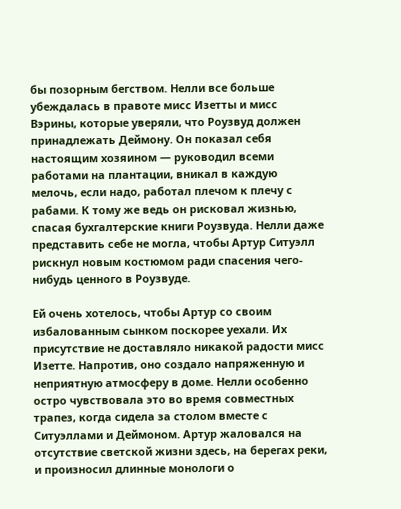бы позорным бегством. Нелли все больше убеждалась в правоте мисс Изетты и мисс Вэрины, которые уверяли, что Роузвуд должен принадлежать Деймону. Он показал себя настоящим хозяином — руководил всеми работами на плантации, вникал в каждую мелочь, если надо, работал плечом к плечу с рабами. К тому же ведь он рисковал жизнью, спасая бухгалтерские книги Роузвуда. Нелли даже представить себе не могла, чтобы Артур Ситуэлл рискнул новым костюмом ради спасения чего-нибудь ценного в Роузвуде.

Ей очень хотелось, чтобы Артур со своим избалованным сынком поскорее уехали. Их присутствие не доставляло никакой радости мисс Изетте. Напротив, оно создало напряженную и неприятную атмосферу в доме. Нелли особенно остро чувствовала это во время совместных трапез, когда сидела за столом вместе с Ситуэллами и Деймоном. Артур жаловался на отсутствие светской жизни здесь, на берегах реки, и произносил длинные монологи о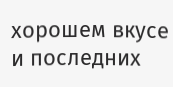хорошем вкусе и последних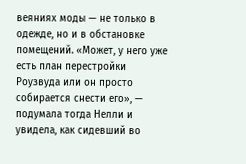веяниях моды — не только в одежде, но и в обстановке помещений. «Может, у него уже есть план перестройки Роузвуда или он просто собирается снести его», — подумала тогда Нелли и увидела, как сидевший во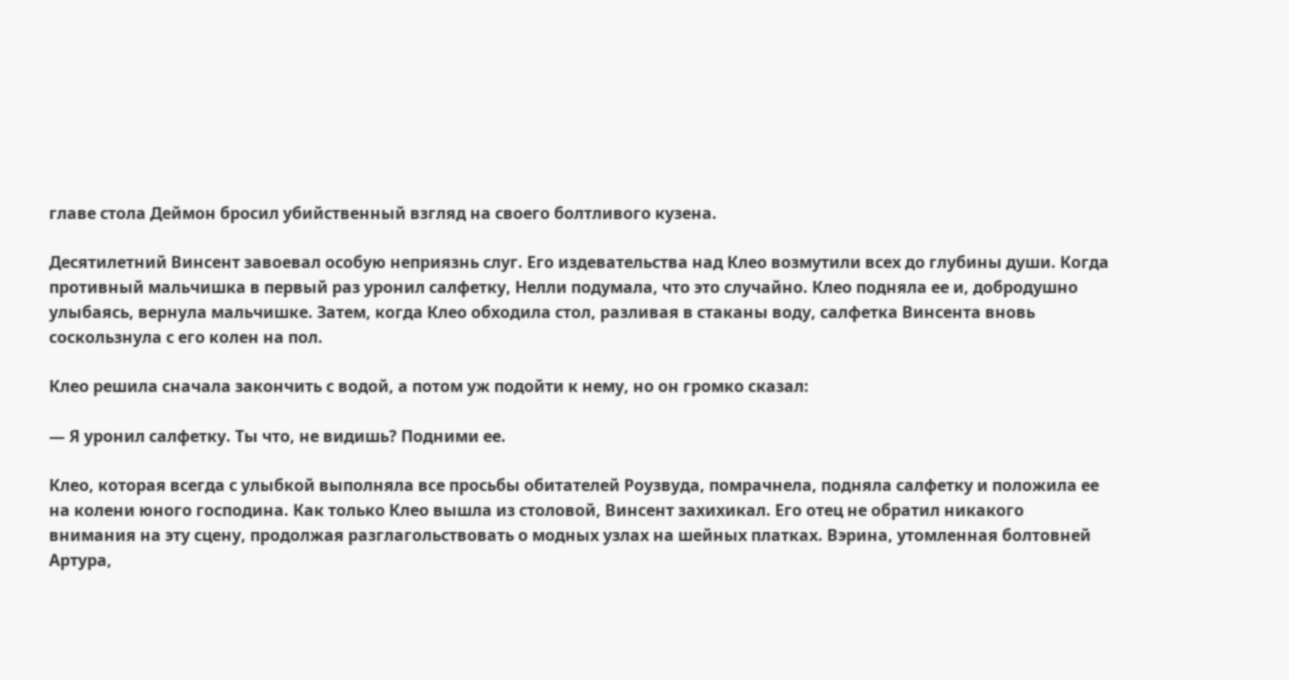главе стола Деймон бросил убийственный взгляд на своего болтливого кузена.

Десятилетний Винсент завоевал особую неприязнь слуг. Его издевательства над Клео возмутили всех до глубины души. Когда противный мальчишка в первый раз уронил салфетку, Нелли подумала, что это случайно. Клео подняла ее и, добродушно улыбаясь, вернула мальчишке. Затем, когда Клео обходила стол, разливая в стаканы воду, салфетка Винсента вновь соскользнула с его колен на пол.

Клео решила сначала закончить с водой, а потом уж подойти к нему, но он громко сказал:

— Я уронил салфетку. Ты что, не видишь? Подними ее.

Клео, которая всегда с улыбкой выполняла все просьбы обитателей Роузвуда, помрачнела, подняла салфетку и положила ее на колени юного господина. Как только Клео вышла из столовой, Винсент захихикал. Его отец не обратил никакого внимания на эту сцену, продолжая разглагольствовать о модных узлах на шейных платках. Вэрина, утомленная болтовней Артура,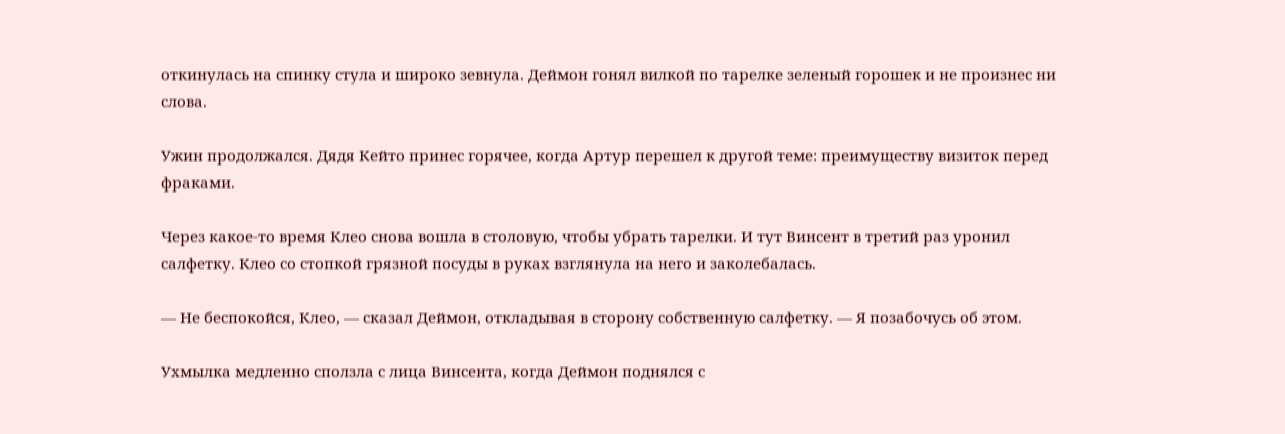откинулась на спинку стула и широко зевнула. Деймон гонял вилкой по тарелке зеленый горошек и не произнес ни слова.

Ужин продолжался. Дядя Кейто принес горячее, когда Артур перешел к другой теме: преимуществу визиток перед фраками.

Через какое-то время Клео снова вошла в столовую, чтобы убрать тарелки. И тут Винсент в третий раз уронил салфетку. Клео со стопкой грязной посуды в руках взглянула на него и заколебалась.

— Не беспокойся, Клео, — сказал Деймон, откладывая в сторону собственную салфетку. — Я позабочусь об этом.

Ухмылка медленно сползла с лица Винсента, когда Деймон поднялся с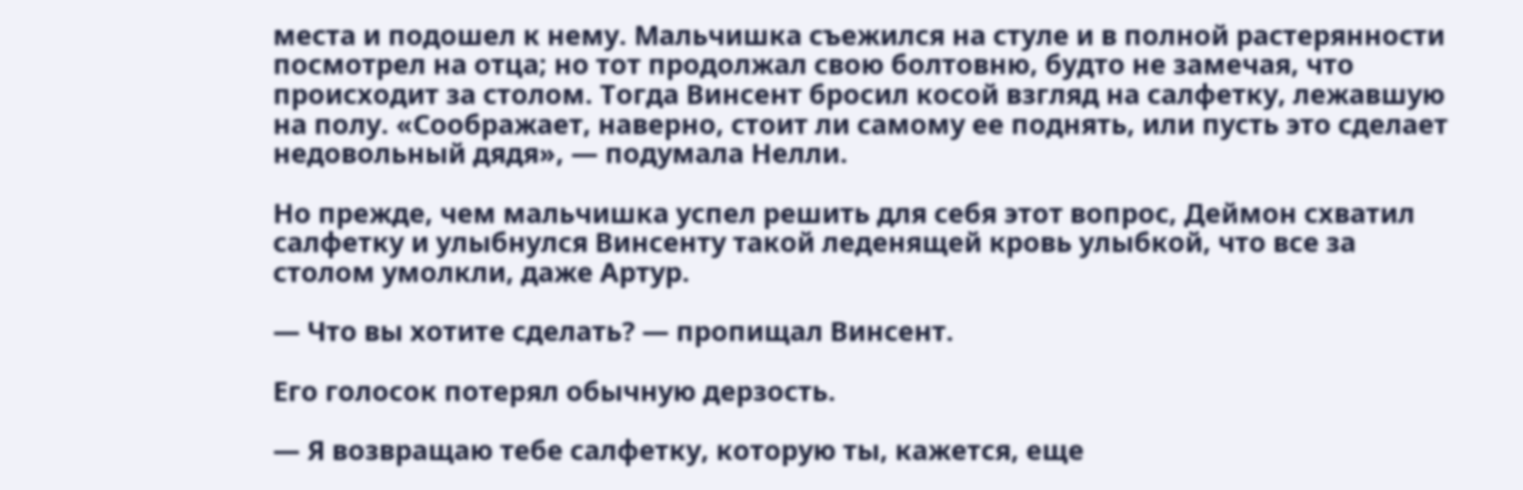места и подошел к нему. Мальчишка съежился на стуле и в полной растерянности посмотрел на отца; но тот продолжал свою болтовню, будто не замечая, что происходит за столом. Тогда Винсент бросил косой взгляд на салфетку, лежавшую на полу. «Соображает, наверно, стоит ли самому ее поднять, или пусть это сделает недовольный дядя», — подумала Нелли.

Но прежде, чем мальчишка успел решить для себя этот вопрос, Деймон схватил салфетку и улыбнулся Винсенту такой леденящей кровь улыбкой, что все за столом умолкли, даже Артур.

— Что вы хотите сделать? — пропищал Винсент.

Его голосок потерял обычную дерзость.

— Я возвращаю тебе салфетку, которую ты, кажется, еще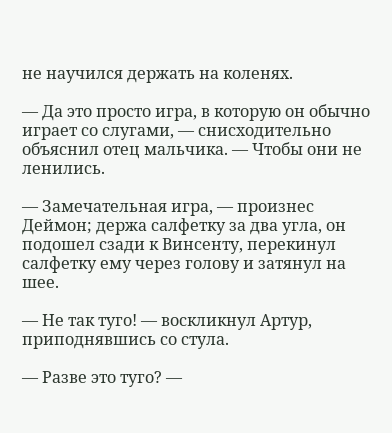не научился держать на коленях.

— Да это просто игра, в которую он обычно играет со слугами, — снисходительно объяснил отец мальчика. — Чтобы они не ленились.

— Замечательная игра, — произнес Деймон; держа салфетку за два угла, он подошел сзади к Винсенту, перекинул салфетку ему через голову и затянул на шее.

— Не так туго! — воскликнул Артур, приподнявшись со стула.

— Разве это туго? —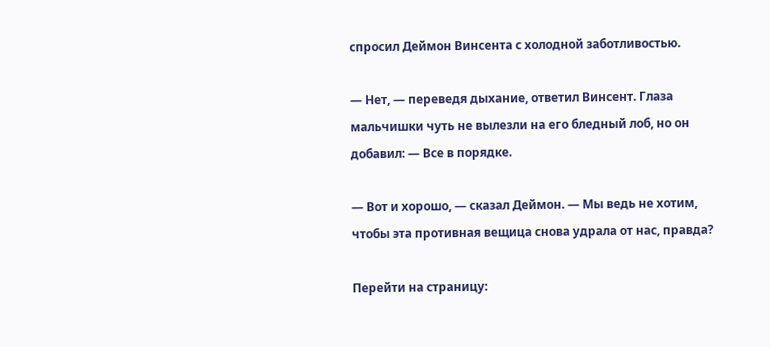спросил Деймон Винсента с холодной заботливостью.

— Нет, — переведя дыхание, ответил Винсент. Глаза мальчишки чуть не вылезли на его бледный лоб, но он добавил: — Все в порядке.

— Вот и хорошо, — сказал Деймон. — Мы ведь не хотим, чтобы эта противная вещица снова удрала от нас, правда?

Перейти на страницу: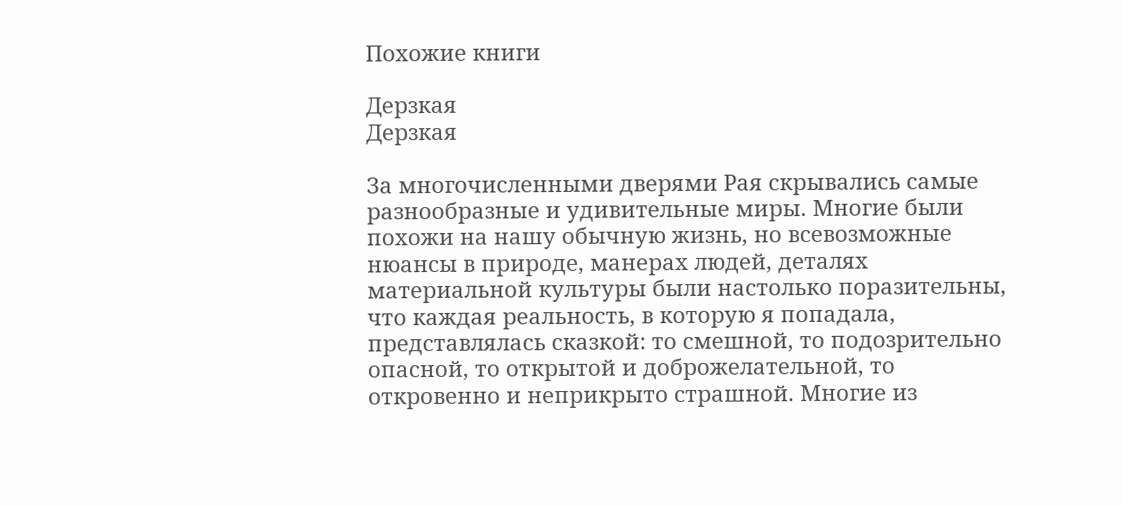Похожие книги

Дерзкая
Дерзкая

За многочисленными дверями Рая скрывались самые разнообразные и удивительные миры. Многие были похожи на нашу обычную жизнь, но всевозможные нюансы в природе, манерах людей, деталях материальной культуры были настолько поразительны, что каждая реальность, в которую я попадала, представлялась сказкой: то смешной, то подозрительно опасной, то открытой и доброжелательной, то откровенно и неприкрыто страшной. Многие из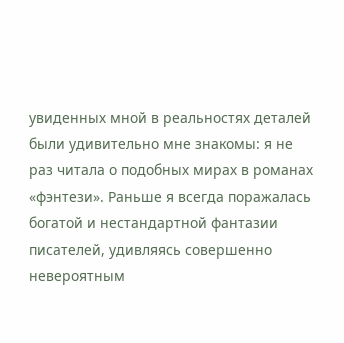увиденных мной в реальностях деталей были удивительно мне знакомы: я не раз читала о подобных мирах в романах «фэнтези». Раньше я всегда поражалась богатой и нестандартной фантазии писателей, удивляясь совершенно невероятным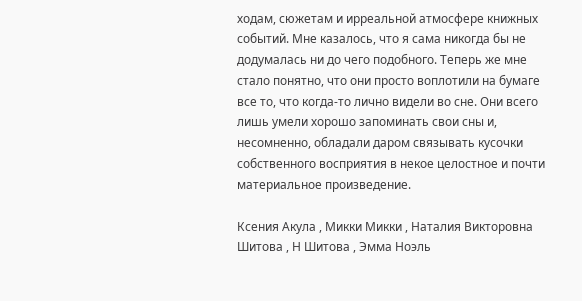ходам, сюжетам и ирреальной атмосфере книжных событий. Мне казалось, что я сама никогда бы не додумалась ни до чего подобного. Теперь же мне стало понятно, что они просто воплотили на бумаге все то, что когда-то лично видели во сне. Они всего лишь умели хорошо запоминать свои сны и, несомненно, обладали даром связывать кусочки собственного восприятия в некое целостное и почти материальное произведение.

Ксения Акула , Микки Микки , Наталия Викторовна Шитова , Н Шитова , Эмма Ноэль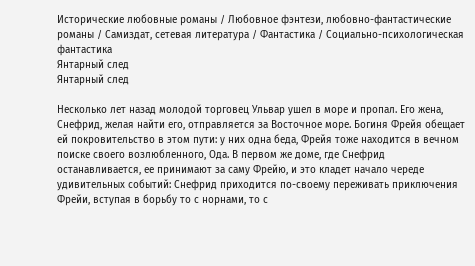Исторические любовные романы / Любовное фэнтези, любовно-фантастические романы / Самиздат, сетевая литература / Фантастика / Социально-психологическая фантастика
Янтарный след
Янтарный след

Несколько лет назад молодой торговец Ульвар ушел в море и пропал. Его жена, Снефрид, желая найти его, отправляется за Восточное море. Богиня Фрейя обещает ей покровительство в этом пути: у них одна беда, Фрейя тоже находится в вечном поиске своего возлюбленного, Ода. В первом же доме, где Снефрид останавливается, ее принимают за саму Фрейю, и это кладет начало череде удивительных событий: Снефрид приходится по-своему переживать приключения Фрейи, вступая в борьбу то с норнами, то с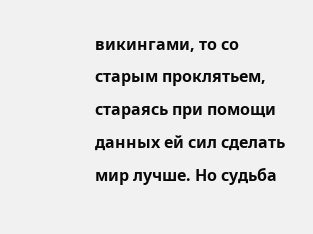викингами, то со старым проклятьем, стараясь при помощи данных ей сил сделать мир лучше. Но судьба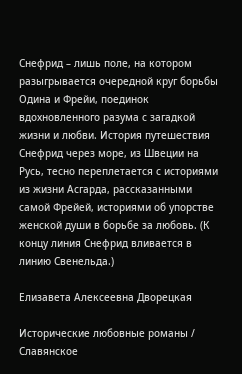Снефрид – лишь поле, на котором разыгрывается очередной круг борьбы Одина и Фрейи, поединок вдохновленного разума с загадкой жизни и любви. История путешествия Снефрид через море, из Швеции на Русь, тесно переплетается с историями из жизни Асгарда, рассказанными самой Фрейей, историями об упорстве женской души в борьбе за любовь. (К концу линия Снефрид вливается в линию Свенельда.)

Елизавета Алексеевна Дворецкая

Исторические любовные романы / Славянское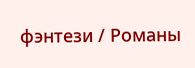фэнтези / Романы